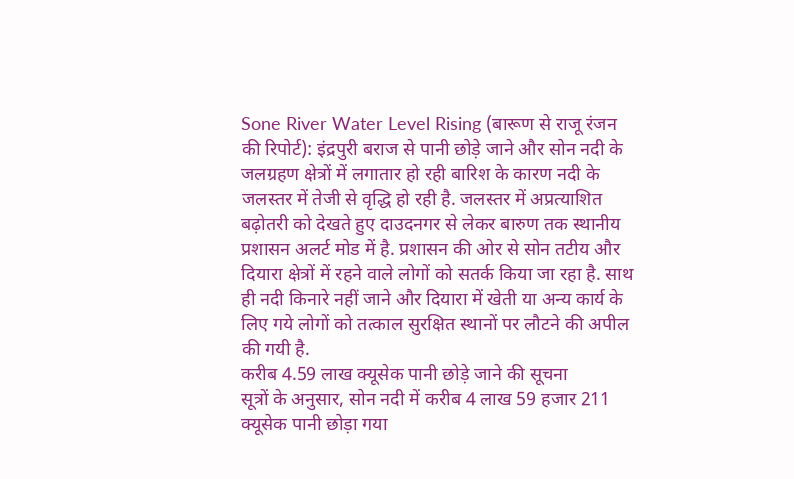Sone River Water Level Rising (बारूण से राजू रंजन की रिपोर्ट): इंद्रपुरी बराज से पानी छोड़े जाने और सोन नदी के जलग्रहण क्षेत्रों में लगातार हो रही बारिश के कारण नदी के जलस्तर में तेजी से वृद्धि हो रही है. जलस्तर में अप्रत्याशित बढ़ोतरी को देखते हुए दाउदनगर से लेकर बारुण तक स्थानीय प्रशासन अलर्ट मोड में है. प्रशासन की ओर से सोन तटीय और दियारा क्षेत्रों में रहने वाले लोगों को सतर्क किया जा रहा है. साथ ही नदी किनारे नहीं जाने और दियारा में खेती या अन्य कार्य के लिए गये लोगों को तत्काल सुरक्षित स्थानों पर लौटने की अपील की गयी है.
करीब 4.59 लाख क्यूसेक पानी छोड़े जाने की सूचना
सूत्रों के अनुसार, सोन नदी में करीब 4 लाख 59 हजार 211 क्यूसेक पानी छोड़ा गया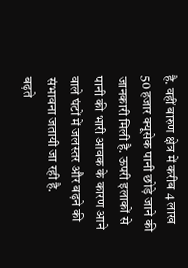है. वहीं बारुण क्षेत्र में करीब 4 लाख 50 हजार क्यूसेक पानी छोड़े जाने की जानकारी मिली है. ऊपरी इलाकों से पानी की भारी आवक के कारण आने वाले घंटों में जलस्तर और बढ़ने की संभावना जतायी जा रही है.
बढ़ते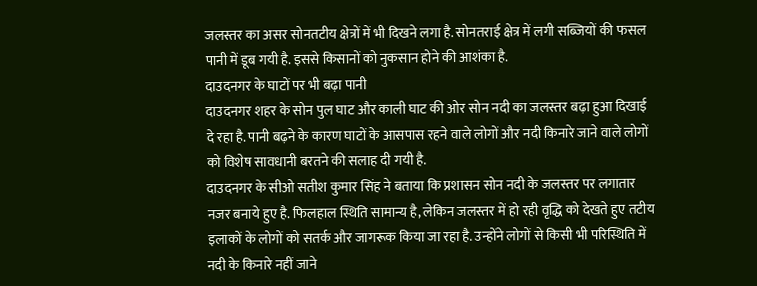जलस्तर का असर सोनतटीय क्षेत्रों में भी दिखने लगा है. सोनतराई क्षेत्र में लगी सब्जियों की फसल पानी में डूब गयी है. इससे किसानों को नुकसान होने की आशंका है.
दाउदनगर के घाटों पर भी बढ़ा पानी
दाउदनगर शहर के सोन पुल घाट और काली घाट की ओर सोन नदी का जलस्तर बढ़ा हुआ दिखाई दे रहा है. पानी बढ़ने के कारण घाटों के आसपास रहने वाले लोगों और नदी किनारे जाने वाले लोगों को विशेष सावधानी बरतने की सलाह दी गयी है.
दाउदनगर के सीओ सतीश कुमार सिंह ने बताया कि प्रशासन सोन नदी के जलस्तर पर लगातार नजर बनाये हुए है. फिलहाल स्थिति सामान्य है, लेकिन जलस्तर में हो रही वृद्धि को देखते हुए तटीय इलाकों के लोगों को सतर्क और जागरूक किया जा रहा है. उन्होंने लोगों से किसी भी परिस्थिति में नदी के किनारे नहीं जाने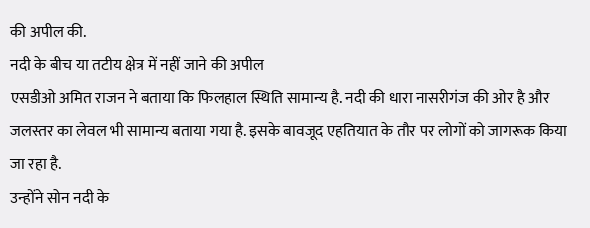की अपील की.
नदी के बीच या तटीय क्षेत्र में नहीं जाने की अपील
एसडीओ अमित राजन ने बताया कि फिलहाल स्थिति सामान्य है. नदी की धारा नासरीगंज की ओर है और जलस्तर का लेवल भी सामान्य बताया गया है. इसके बावजूद एहतियात के तौर पर लोगों को जागरूक किया जा रहा है.
उन्होंने सोन नदी के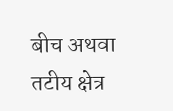बीच अथवा तटीय क्षेत्र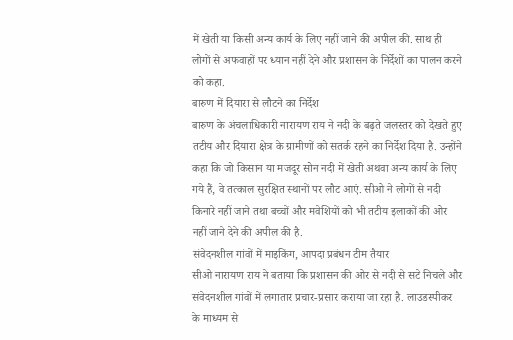में खेती या किसी अन्य कार्य के लिए नहीं जाने की अपील की. साथ ही लोगों से अफवाहों पर ध्यान नहीं देने और प्रशासन के निर्देशों का पालन करने को कहा.
बारुण में दियारा से लौटने का निर्देश
बारुण के अंचलाधिकारी नारायण राय ने नदी के बढ़ते जलस्तर को देखते हुए तटीय और दियारा क्षेत्र के ग्रामीणों को सतर्क रहने का निर्देश दिया है. उन्होंने कहा कि जो किसान या मजदूर सोन नदी में खेती अथवा अन्य कार्य के लिए गये हैं, वे तत्काल सुरक्षित स्थानों पर लौट आएं. सीओ ने लोगों से नदी किनारे नहीं जाने तथा बच्चों और मवेशियों को भी तटीय इलाकों की ओर नहीं जाने देने की अपील की है.
संवेदनशील गांवों में माइकिंग, आपदा प्रबंधन टीम तैयार
सीओ नारायण राय ने बताया कि प्रशासन की ओर से नदी से सटे निचले और संवेदनशील गांवों में लगातार प्रचार-प्रसार कराया जा रहा है. लाउडस्पीकर के माध्यम से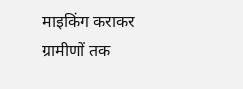माइकिंग कराकर ग्रामीणों तक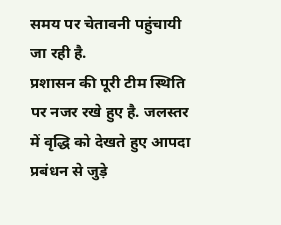समय पर चेतावनी पहुंचायी जा रही है.
प्रशासन की पूरी टीम स्थिति पर नजर रखे हुए है. जलस्तर में वृद्धि को देखते हुए आपदा प्रबंधन से जुड़े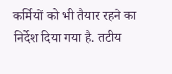कर्मियों को भी तैयार रहने का निर्देश दिया गया है. तटीय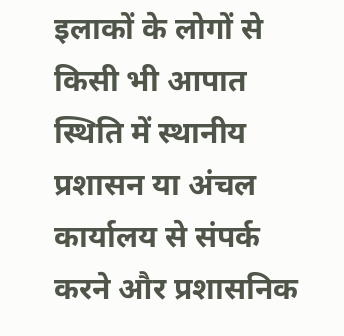इलाकों के लोगों से किसी भी आपात स्थिति में स्थानीय प्रशासन या अंचल कार्यालय से संपर्क करने और प्रशासनिक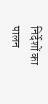निर्देशों का पालन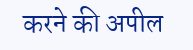करने की अपील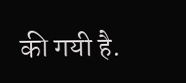की गयी है.